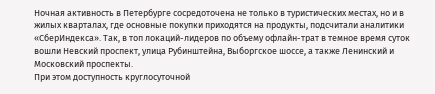Ночная активность в Петербурге сосредоточена не только в туристических местах, но и в жилых кварталах, где основные покупки приходятся на продукты, подсчитали аналитики «СберИндекса». Так, в топ локаций-лидеров по объему офлайн-трат в темное время суток вошли Невский проспект, улица Рубинштейна, Выборгское шоссе, а также Ленинский и Московский проспекты.
При этом доступность круглосуточной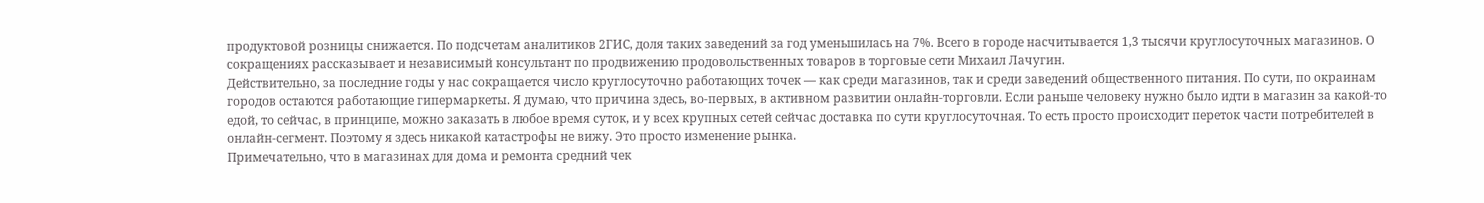продуктовой розницы снижается. По подсчетам аналитиков 2ГИС, доля таких заведений за год уменьшилась на 7%. Всего в городе насчитывается 1,3 тысячи круглосуточных магазинов. О сокращениях рассказывает и независимый консультант по продвижению продовольственных товаров в торговые сети Михаил Лачугин.
Действительно, за последние годы у нас сокращается число круглосуточно работающих точек — как среди магазинов, так и среди заведений общественного питания. По сути, по окраинам городов остаются работающие гипермаркеты. Я думаю, что причина здесь, во-первых, в активном развитии онлайн-торговли. Если раньше человеку нужно было идти в магазин за какой-то едой, то сейчас, в принципе, можно заказать в любое время суток, и у всех крупных сетей сейчас доставка по сути круглосуточная. То есть просто происходит переток части потребителей в онлайн-сегмент. Поэтому я здесь никакой катастрофы не вижу. Это просто изменение рынка.
Примечательно, что в магазинах для дома и ремонта средний чек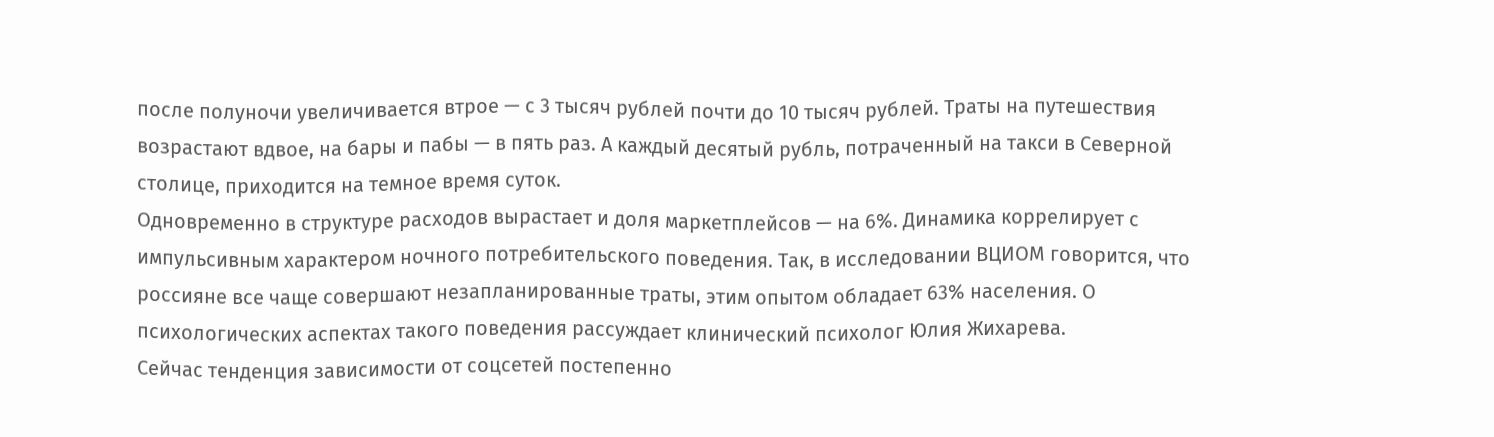после полуночи увеличивается втрое — с 3 тысяч рублей почти до 10 тысяч рублей. Траты на путешествия возрастают вдвое, на бары и пабы — в пять раз. А каждый десятый рубль, потраченный на такси в Северной столице, приходится на темное время суток.
Одновременно в структуре расходов вырастает и доля маркетплейсов — на 6%. Динамика коррелирует с импульсивным характером ночного потребительского поведения. Так, в исследовании ВЦИОМ говорится, что россияне все чаще совершают незапланированные траты, этим опытом обладает 63% населения. О психологических аспектах такого поведения рассуждает клинический психолог Юлия Жихарева.
Сейчас тенденция зависимости от соцсетей постепенно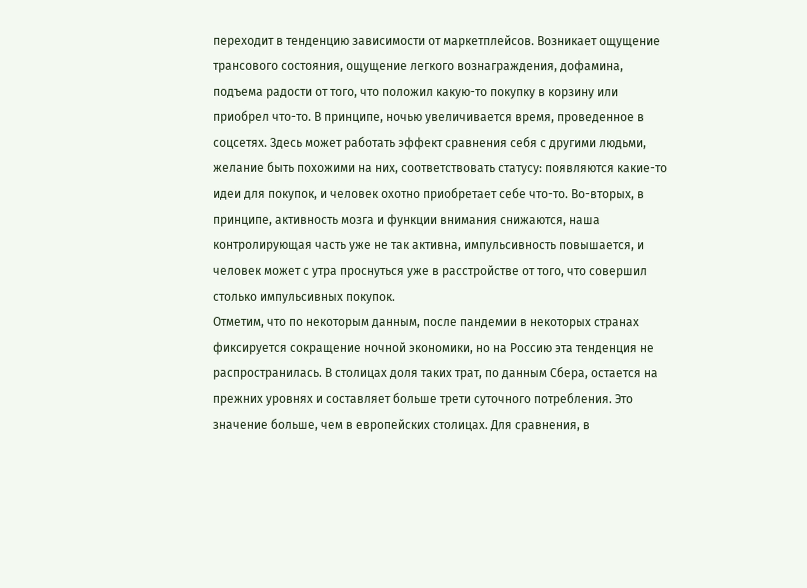переходит в тенденцию зависимости от маркетплейсов. Возникает ощущение трансового состояния, ощущение легкого вознаграждения, дофамина, подъема радости от того, что положил какую-то покупку в корзину или приобрел что-то. В принципе, ночью увеличивается время, проведенное в соцсетях. Здесь может работать эффект сравнения себя с другими людьми, желание быть похожими на них, соответствовать статусу: появляются какие-то идеи для покупок, и человек охотно приобретает себе что-то. Во-вторых, в принципе, активность мозга и функции внимания снижаются, наша контролирующая часть уже не так активна, импульсивность повышается, и человек может с утра проснуться уже в расстройстве от того, что совершил столько импульсивных покупок.
Отметим, что по некоторым данным, после пандемии в некоторых странах фиксируется сокращение ночной экономики, но на Россию эта тенденция не распространилась. В столицах доля таких трат, по данным Сбера, остается на прежних уровнях и составляет больше трети суточного потребления. Это значение больше, чем в европейских столицах. Для сравнения, в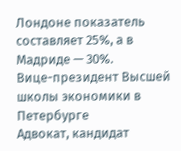Лондоне показатель составляет 25%, а в Мадриде — 30%.
Вице-президент Высшей школы экономики в Петербурге
Адвокат, кандидат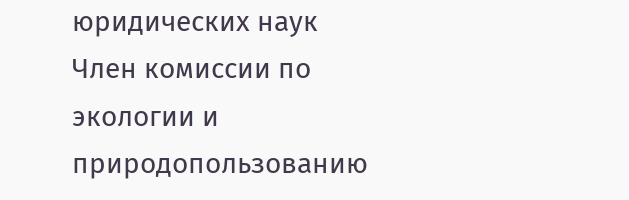юридических наук
Член комиссии по экологии и природопользованию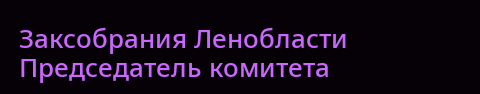Заксобрания Ленобласти
Председатель комитета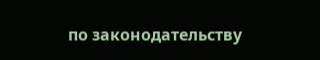по законодательству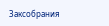Заксобрания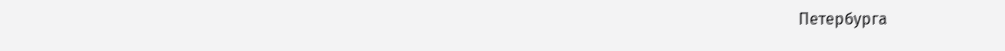Петербурга